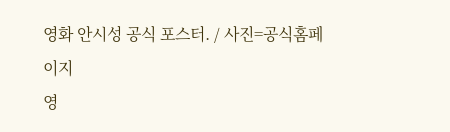영화 안시성 공식 포스터. / 사진=공식홈페이지
영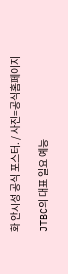화 안시성 공식 포스터. / 사진=공식홈페이지

JTBC의 대표 일요 예능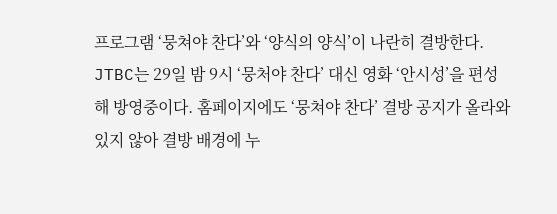프로그램 ‘뭉쳐야 찬다’와 ‘양식의 양식’이 나란히 결방한다. JTBC는 29일 밤 9시 ‘뭉처야 찬다’ 대신 영화 ‘안시성’을 편성해 방영중이다. 홈페이지에도 ‘뭉쳐야 찬다’ 결방 공지가 올라와있지 않아 결방 배경에 누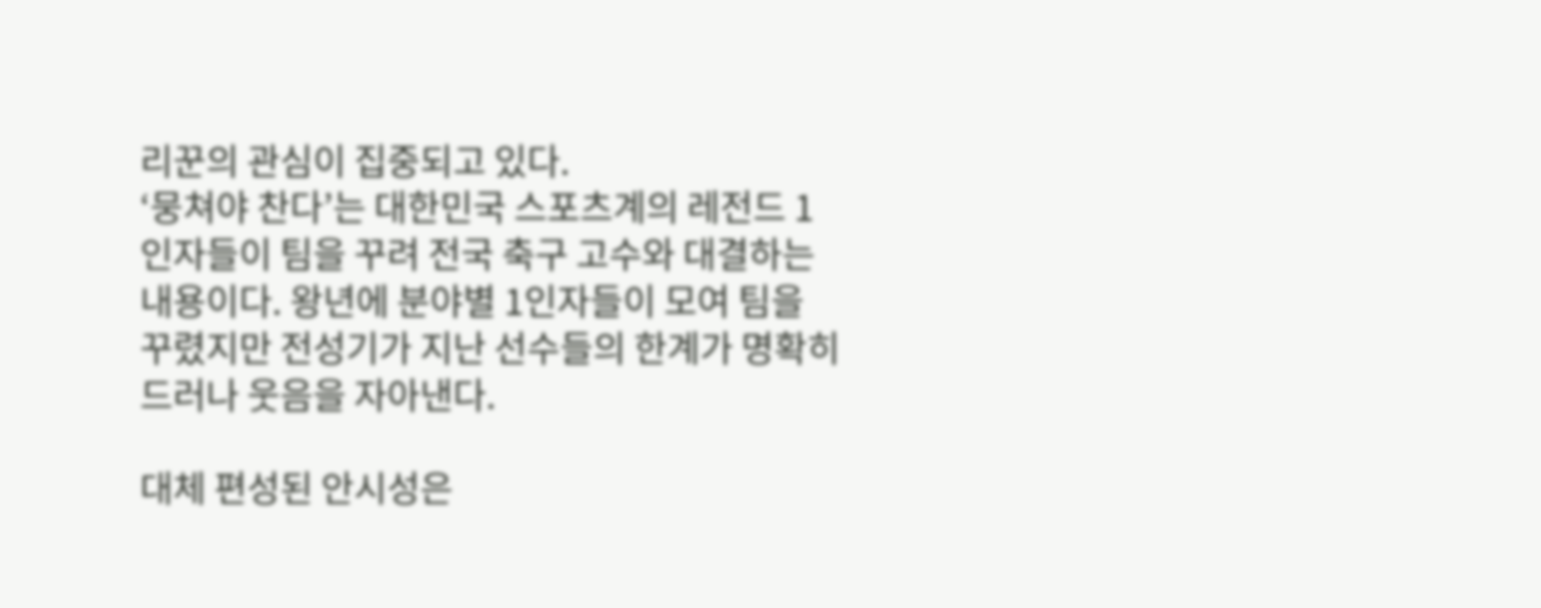리꾼의 관심이 집중되고 있다.
‘뭉쳐야 찬다’는 대한민국 스포츠계의 레전드 1인자들이 팀을 꾸려 전국 축구 고수와 대결하는 내용이다. 왕년에 분야별 1인자들이 모여 팀을 꾸렸지만 전성기가 지난 선수들의 한계가 명확히 드러나 웃음을 자아낸다.

대체 편성된 안시성은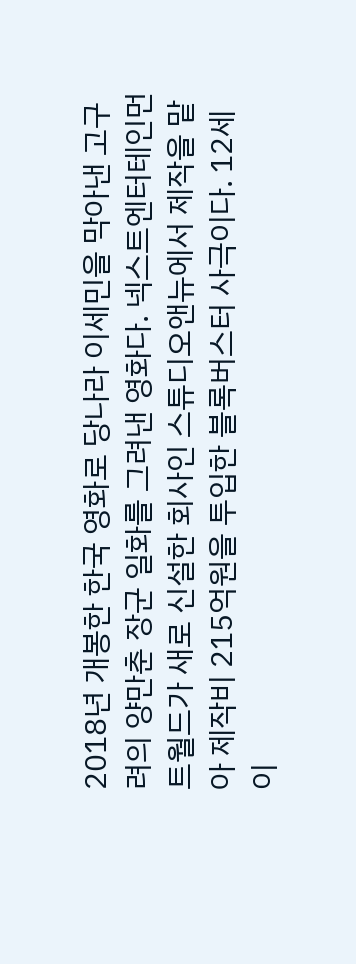2018년 개봉한 한국 영화로 당나라 이세민을 막아낸 고구려의 양만춘 장군 일화를 그려낸 영화다. 넥스트엔터테인먼트월드가 새로 신설한 회사인 스튜디오앤뉴에서 제작을 맡아 제작비 215억원을 투입한 블록버스터 사극이다. 12세 이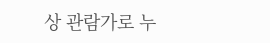상 관람가로 누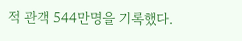적 관객 544만명을 기록했다.